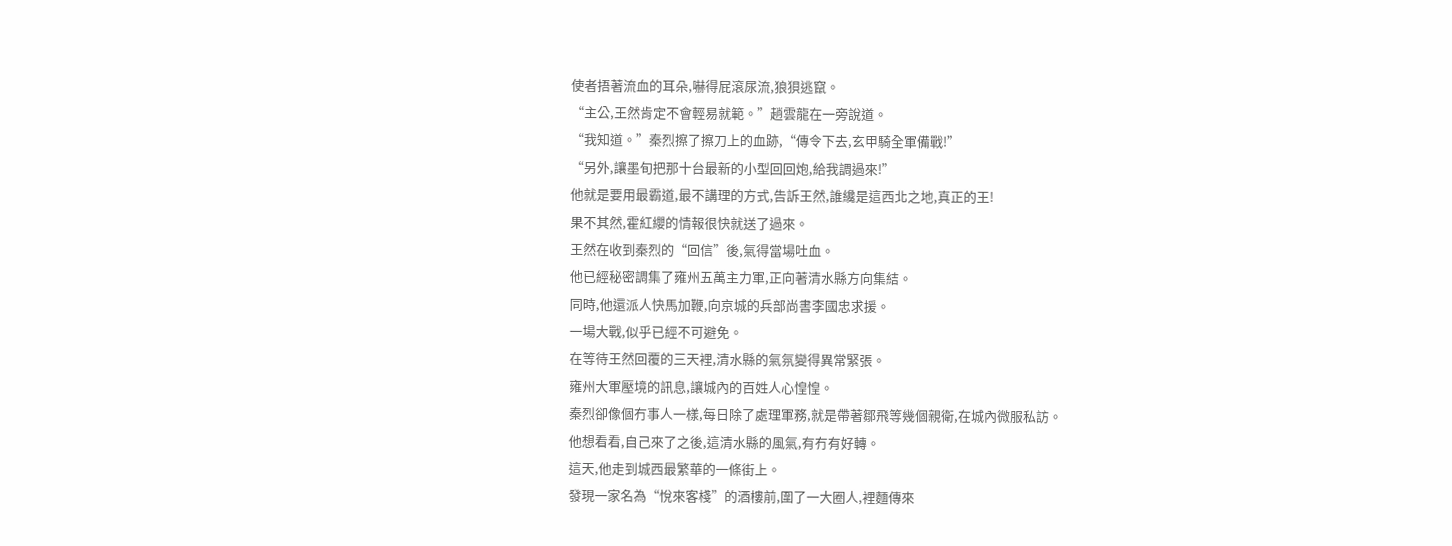使者捂著流血的耳朵,嚇得屁滾尿流,狼狽逃竄。
“主公,王然肯定不會輕易就範。”趙雲龍在一旁說道。
“我知道。”秦烈擦了擦刀上的血跡,“傳令下去,玄甲騎全軍備戰!”
“另外,讓墨旬把那十台最新的小型回回炮,給我調過來!”
他就是要用最霸道,最不講理的方式,告訴王然,誰纔是這西北之地,真正的王!
果不其然,霍紅纓的情報很快就送了過來。
王然在收到秦烈的“回信”後,氣得當場吐血。
他已經秘密調集了雍州五萬主力軍,正向著清水縣方向集結。
同時,他還派人快馬加鞭,向京城的兵部尚書李國忠求援。
一場大戰,似乎已經不可避免。
在等待王然回覆的三天裡,清水縣的氣氛變得異常緊張。
雍州大軍壓境的訊息,讓城內的百姓人心惶惶。
秦烈卻像個冇事人一樣,每日除了處理軍務,就是帶著鄒飛等幾個親衛,在城內微服私訪。
他想看看,自己來了之後,這清水縣的風氣,有冇有好轉。
這天,他走到城西最繁華的一條街上。
發現一家名為“悅來客棧”的酒樓前,圍了一大圈人,裡麵傳來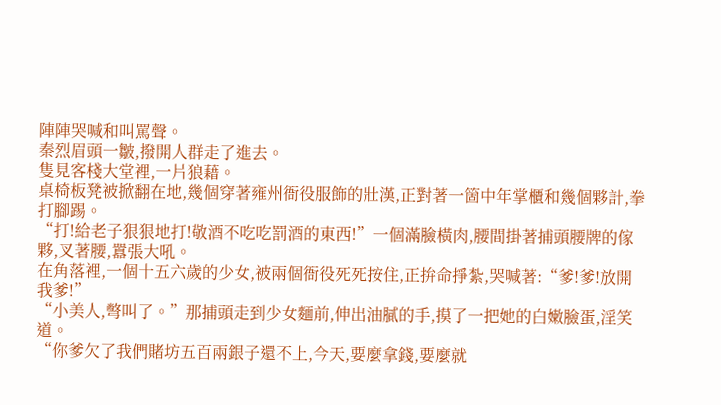陣陣哭喊和叫罵聲。
秦烈眉頭一皺,撥開人群走了進去。
隻見客棧大堂裡,一片狼藉。
桌椅板凳被掀翻在地,幾個穿著雍州衙役服飾的壯漢,正對著一箇中年掌櫃和幾個夥計,拳打腳踢。
“打!給老子狠狠地打!敬酒不吃吃罰酒的東西!”一個滿臉橫肉,腰間掛著捕頭腰牌的傢夥,叉著腰,囂張大吼。
在角落裡,一個十五六歲的少女,被兩個衙役死死按住,正拚命掙紮,哭喊著:“爹!爹!放開我爹!”
“小美人,彆叫了。”那捕頭走到少女麵前,伸出油膩的手,摸了一把她的白嫩臉蛋,淫笑道。
“你爹欠了我們賭坊五百兩銀子還不上,今天,要麼拿錢,要麼就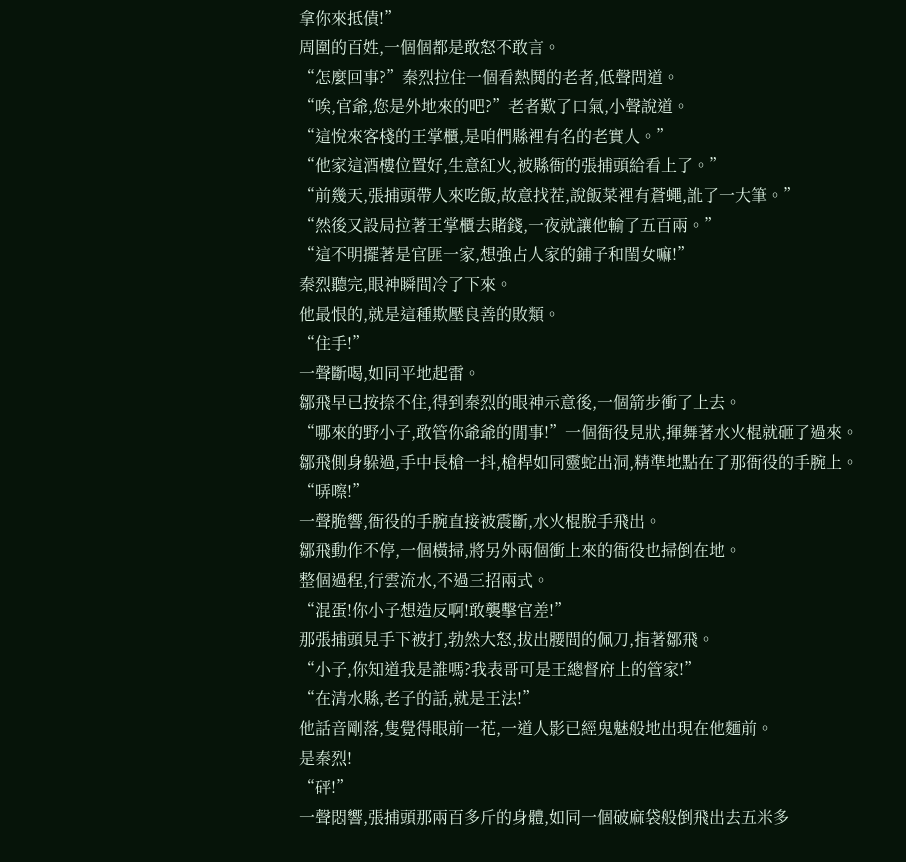拿你來抵債!”
周圍的百姓,一個個都是敢怒不敢言。
“怎麼回事?”秦烈拉住一個看熱鬨的老者,低聲問道。
“唉,官爺,您是外地來的吧?”老者歎了口氣,小聲說道。
“這悅來客棧的王掌櫃,是咱們縣裡有名的老實人。”
“他家這酒樓位置好,生意紅火,被縣衙的張捕頭給看上了。”
“前幾天,張捕頭帶人來吃飯,故意找茬,說飯菜裡有蒼蠅,訛了一大筆。”
“然後又設局拉著王掌櫃去賭錢,一夜就讓他輸了五百兩。”
“這不明擺著是官匪一家,想強占人家的鋪子和閨女嘛!”
秦烈聽完,眼神瞬間冷了下來。
他最恨的,就是這種欺壓良善的敗類。
“住手!”
一聲斷喝,如同平地起雷。
鄒飛早已按捺不住,得到秦烈的眼神示意後,一個箭步衝了上去。
“哪來的野小子,敢管你爺爺的閒事!”一個衙役見狀,揮舞著水火棍就砸了過來。
鄒飛側身躲過,手中長槍一抖,槍桿如同靈蛇出洞,精準地點在了那衙役的手腕上。
“哢嚓!”
一聲脆響,衙役的手腕直接被震斷,水火棍脫手飛出。
鄒飛動作不停,一個橫掃,將另外兩個衝上來的衙役也掃倒在地。
整個過程,行雲流水,不過三招兩式。
“混蛋!你小子想造反啊!敢襲擊官差!”
那張捕頭見手下被打,勃然大怒,拔出腰間的佩刀,指著鄒飛。
“小子,你知道我是誰嗎?我表哥可是王總督府上的管家!”
“在清水縣,老子的話,就是王法!”
他話音剛落,隻覺得眼前一花,一道人影已經鬼魅般地出現在他麵前。
是秦烈!
“砰!”
一聲悶響,張捕頭那兩百多斤的身體,如同一個破麻袋般倒飛出去五米多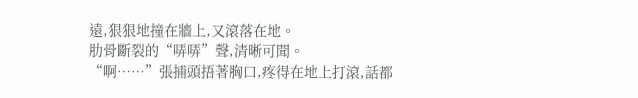遠,狠狠地撞在牆上,又滾落在地。
肋骨斷裂的“哢哢”聲,清晰可聞。
“啊……”張捕頭捂著胸口,疼得在地上打滾,話都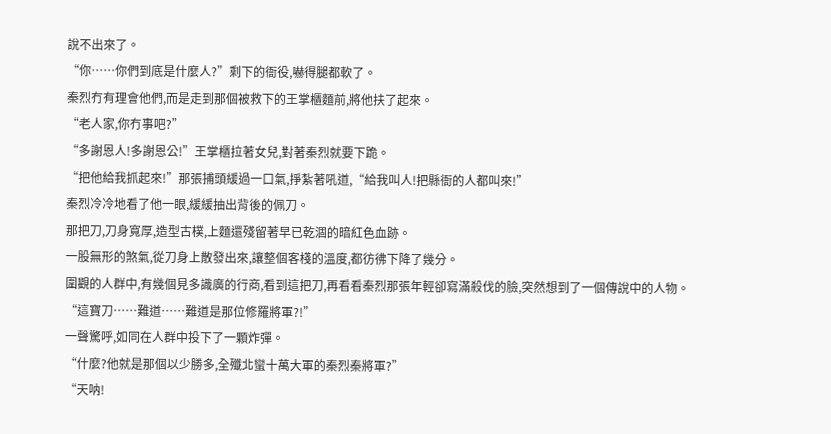說不出來了。
“你……你們到底是什麼人?”剩下的衙役,嚇得腿都軟了。
秦烈冇有理會他們,而是走到那個被救下的王掌櫃麵前,將他扶了起來。
“老人家,你冇事吧?”
“多謝恩人!多謝恩公!”王掌櫃拉著女兒,對著秦烈就要下跪。
“把他給我抓起來!”那張捕頭緩過一口氣,掙紮著吼道,“給我叫人!把縣衙的人都叫來!”
秦烈冷冷地看了他一眼,緩緩抽出背後的佩刀。
那把刀,刀身寬厚,造型古樸,上麵還殘留著早已乾涸的暗紅色血跡。
一股無形的煞氣,從刀身上散發出來,讓整個客棧的溫度,都彷彿下降了幾分。
圍觀的人群中,有幾個見多識廣的行商,看到這把刀,再看看秦烈那張年輕卻寫滿殺伐的臉,突然想到了一個傳說中的人物。
“這寶刀……難道……難道是那位修羅將軍?!”
一聲驚呼,如同在人群中投下了一顆炸彈。
“什麼?他就是那個以少勝多,全殲北蠻十萬大軍的秦烈秦將軍?”
“天呐!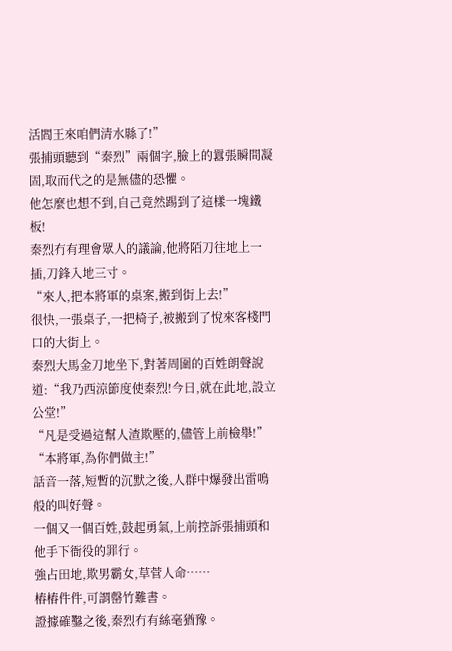活閻王來咱們清水縣了!”
張捕頭聽到“秦烈”兩個字,臉上的囂張瞬間凝固,取而代之的是無儘的恐懼。
他怎麼也想不到,自己竟然踢到了這樣一塊鐵板!
秦烈冇有理會眾人的議論,他將陌刀往地上一插,刀鋒入地三寸。
“來人,把本將軍的桌案,搬到街上去!”
很快,一張桌子,一把椅子,被搬到了悅來客棧門口的大街上。
秦烈大馬金刀地坐下,對著周圍的百姓朗聲說道:“我乃西涼節度使秦烈!今日,就在此地,設立公堂!”
“凡是受過這幫人渣欺壓的,儘管上前檢舉!”
“本將軍,為你們做主!”
話音一落,短暫的沉默之後,人群中爆發出雷鳴般的叫好聲。
一個又一個百姓,鼓起勇氣,上前控訴張捕頭和他手下衙役的罪行。
強占田地,欺男霸女,草菅人命……
樁樁件件,可謂罄竹難書。
證據確鑿之後,秦烈冇有絲毫猶豫。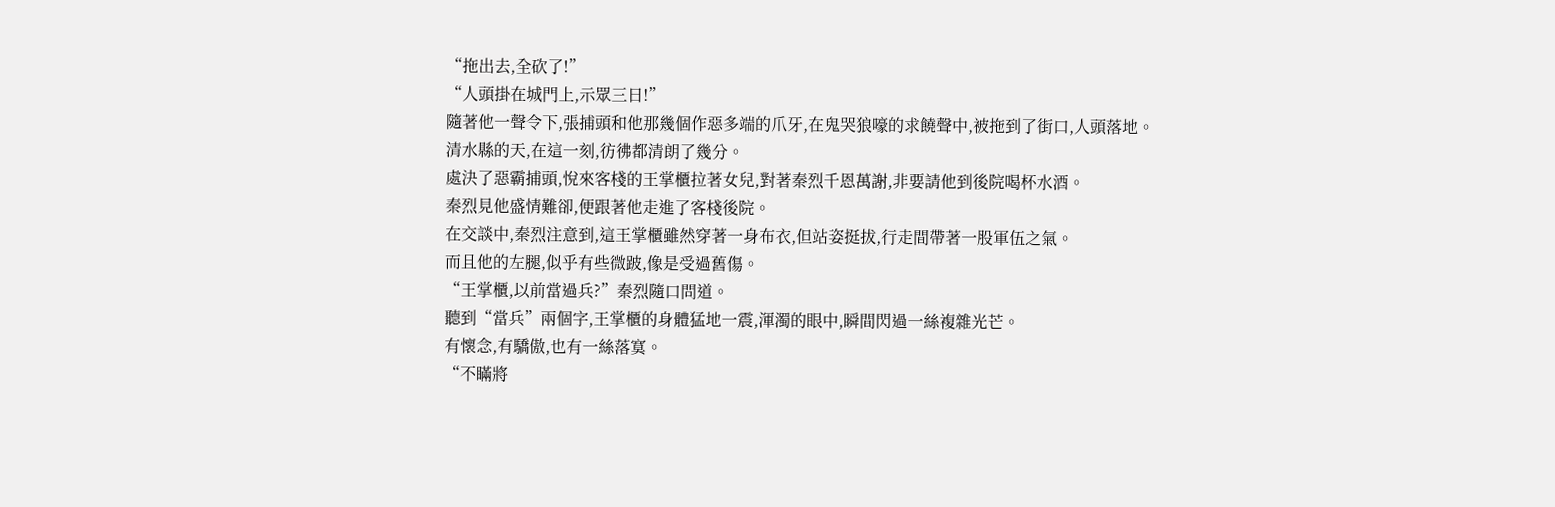“拖出去,全砍了!”
“人頭掛在城門上,示眾三日!”
隨著他一聲令下,張捕頭和他那幾個作惡多端的爪牙,在鬼哭狼嚎的求饒聲中,被拖到了街口,人頭落地。
清水縣的天,在這一刻,彷彿都清朗了幾分。
處決了惡霸捕頭,悅來客棧的王掌櫃拉著女兒,對著秦烈千恩萬謝,非要請他到後院喝杯水酒。
秦烈見他盛情難卻,便跟著他走進了客棧後院。
在交談中,秦烈注意到,這王掌櫃雖然穿著一身布衣,但站姿挺拔,行走間帶著一股軍伍之氣。
而且他的左腿,似乎有些微跛,像是受過舊傷。
“王掌櫃,以前當過兵?”秦烈隨口問道。
聽到“當兵”兩個字,王掌櫃的身體猛地一震,渾濁的眼中,瞬間閃過一絲複雜光芒。
有懷念,有驕傲,也有一絲落寞。
“不瞞將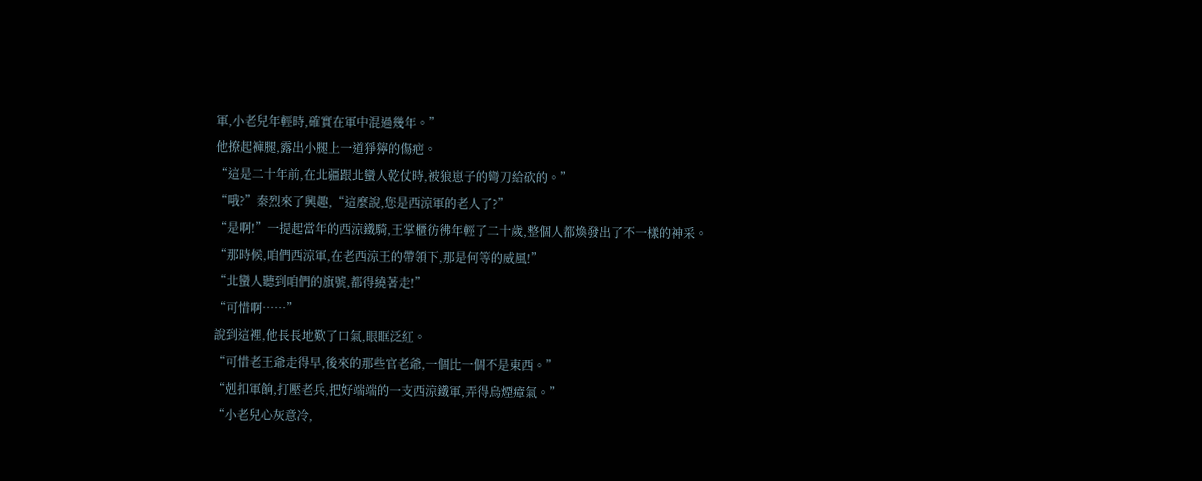軍,小老兒年輕時,確實在軍中混過幾年。”
他撩起褲腿,露出小腿上一道猙獰的傷疤。
“這是二十年前,在北疆跟北蠻人乾仗時,被狼崽子的彎刀給砍的。”
“哦?”秦烈來了興趣,“這麼說,您是西涼軍的老人了?”
“是啊!”一提起當年的西涼鐵騎,王掌櫃彷彿年輕了二十歲,整個人都煥發出了不一樣的神采。
“那時候,咱們西涼軍,在老西涼王的帶領下,那是何等的威風!”
“北蠻人聽到咱們的旗號,都得繞著走!”
“可惜啊……”
說到這裡,他長長地歎了口氣,眼眶泛紅。
“可惜老王爺走得早,後來的那些官老爺,一個比一個不是東西。”
“剋扣軍餉,打壓老兵,把好端端的一支西涼鐵軍,弄得烏煙瘴氣。”
“小老兒心灰意冷,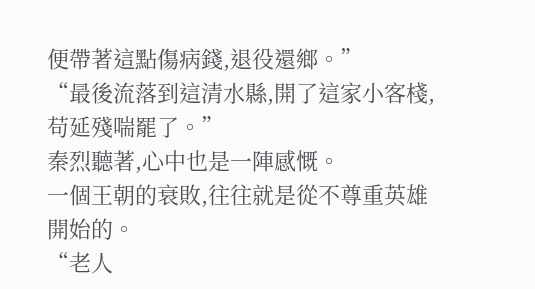便帶著這點傷病錢,退役還鄉。”
“最後流落到這清水縣,開了這家小客棧,苟延殘喘罷了。”
秦烈聽著,心中也是一陣感慨。
一個王朝的衰敗,往往就是從不尊重英雄開始的。
“老人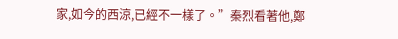家,如今的西涼,已經不一樣了。”秦烈看著他,鄭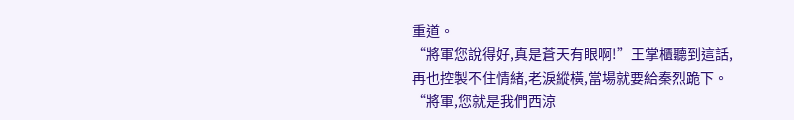重道。
“將軍您說得好,真是蒼天有眼啊!”王掌櫃聽到這話,再也控製不住情緒,老淚縱橫,當場就要給秦烈跪下。
“將軍,您就是我們西涼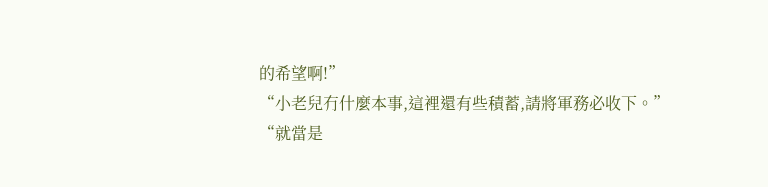的希望啊!”
“小老兒冇什麼本事,這裡還有些積蓄,請將軍務必收下。”
“就當是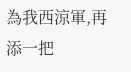為我西涼軍,再添一把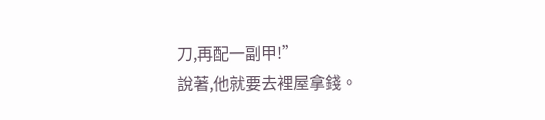刀,再配一副甲!”
說著,他就要去裡屋拿錢。